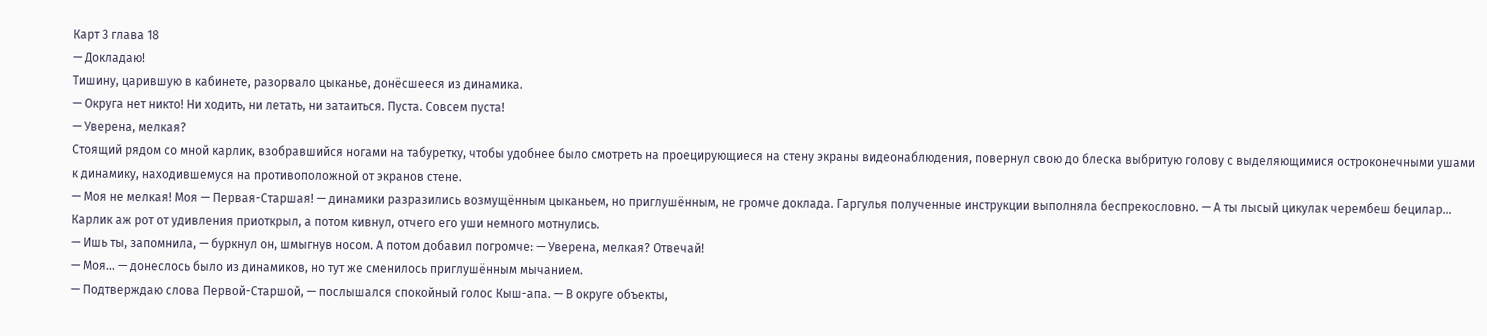Карт 3 глава 18
— Докладаю!
Тишину, царившую в кабинете, разорвало цыканье, донёсшееся из динамика.
— Округа нет никто! Ни ходить, ни летать, ни затаиться. Пуста. Совсем пуста!
— Уверена, мелкая?
Стоящий рядом со мной карлик, взобравшийся ногами на табуретку, чтобы удобнее было смотреть на проецирующиеся на стену экраны видеонаблюдения, повернул свою до блеска выбритую голову с выделяющимися остроконечными ушами к динамику, находившемуся на противоположной от экранов стене.
— Моя не мелкая! Моя — Первая-Старшая! — динамики разразились возмущённым цыканьем, но приглушённым, не громче доклада. Гаргулья полученные инструкции выполняла беспрекословно. — А ты лысый цикулак черембеш бецилар…
Карлик аж рот от удивления приоткрыл, а потом кивнул, отчего его уши немного мотнулись.
— Ишь ты, запомнила, — буркнул он, шмыгнув носом. А потом добавил погромче: — Уверена, мелкая? Отвечай!
— Моя… — донеслось было из динамиков, но тут же сменилось приглушённым мычанием.
— Подтверждаю слова Первой-Старшой, — послышался спокойный голос Кыш-апа. — В округе объекты,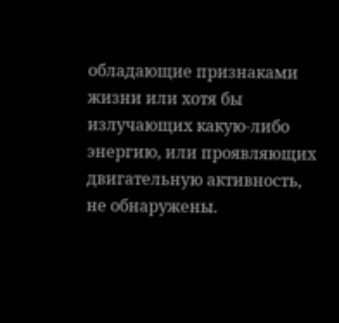обладающие признаками жизни или хотя бы излучающих какую-либо энергию, или проявляющих двигательную активность, не обнаружены.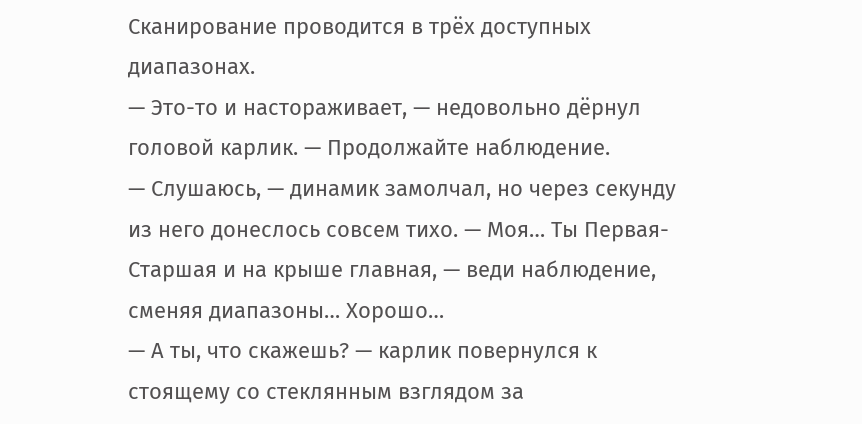Сканирование проводится в трёх доступных диапазонах.
— Это-то и настораживает, — недовольно дёрнул головой карлик. — Продолжайте наблюдение.
— Слушаюсь, — динамик замолчал, но через секунду из него донеслось совсем тихо. — Моя… Ты Первая-Старшая и на крыше главная, — веди наблюдение, сменяя диапазоны… Хорошо…
— А ты, что скажешь? — карлик повернулся к стоящему со стеклянным взглядом за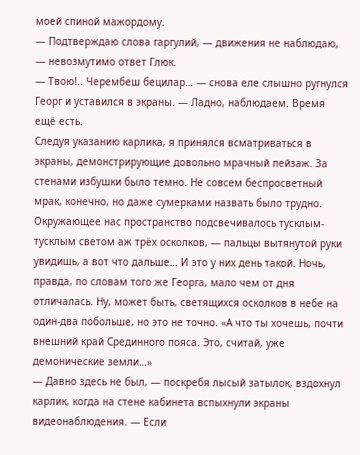моей спиной мажордому.
— Подтверждаю слова гаргулий, — движения не наблюдаю, — невозмутимо ответ Глюк.
— Твою!.. Черембеш бецилар… — снова еле слышно ругнулся Георг и уставился в экраны. — Ладно, наблюдаем. Время ещё есть.
Следуя указанию карлика, я принялся всматриваться в экраны, демонстрирующие довольно мрачный пейзаж. За стенами избушки было темно. Не совсем беспросветный мрак, конечно, но даже сумерками назвать было трудно. Окружающее нас пространство подсвечивалось тусклым-тусклым светом аж трёх осколков, — пальцы вытянутой руки увидишь, а вот что дальше… И это у них день такой. Ночь, правда, по словам того же Георга, мало чем от дня отличалась. Ну, может быть, светящихся осколков в небе на один-два побольше, но это не точно. «А что ты хочешь, почти внешний край Срединного пояса. Это, считай, уже демонические земли…»
— Давно здесь не был, — поскребя лысый затылок, вздохнул карлик, когда на стене кабинета вспыхнули экраны видеонаблюдения. — Если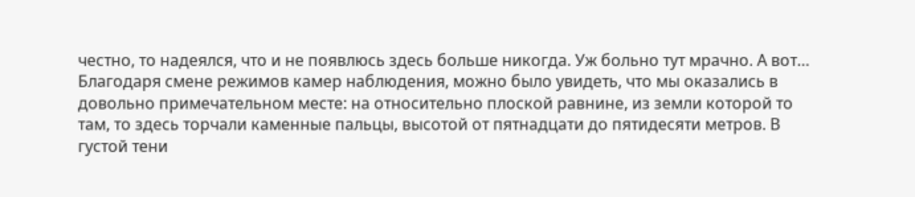честно, то надеялся, что и не появлюсь здесь больше никогда. Уж больно тут мрачно. А вот…
Благодаря смене режимов камер наблюдения, можно было увидеть, что мы оказались в довольно примечательном месте: на относительно плоской равнине, из земли которой то там, то здесь торчали каменные пальцы, высотой от пятнадцати до пятидесяти метров. В густой тени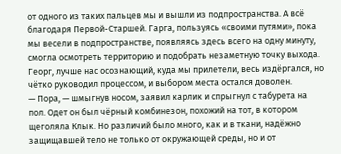от одного из таких пальцев мы и вышли из подпространства. А всё благодаря Первой-Старшей. Гарга, пользуясь «своими путями», пока мы весели в подпространстве, появляясь здесь всего на одну минуту, смогла осмотреть территорию и подобрать незаметную точку выхода. Георг, лучше нас осознающий, куда мы прилетели, весь издёргался, но чётко руководил процессом, и выбором места остался доволен.
— Пора, — шмыгнув носом, заявил карлик и спрыгнул с табурета на пол. Одет он был чёрный комбинезон, похожий на тот, в котором щеголяла Клык. Но различий было много, как и в ткани, надёжно защищавшей тело не только от окружающей среды, но и от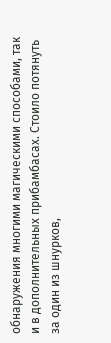обнаружения многими магическими способами, так и в дополнительных прибамбасах. Стоило потянуть за один из шнурков,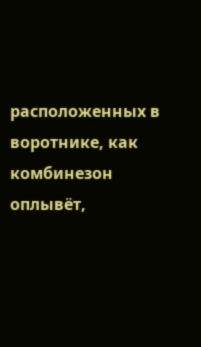расположенных в воротнике, как комбинезон оплывёт,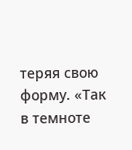теряя свою форму. «Так в темноте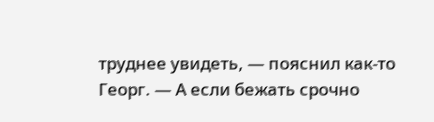труднее увидеть, — пояснил как-то Георг. — А если бежать срочно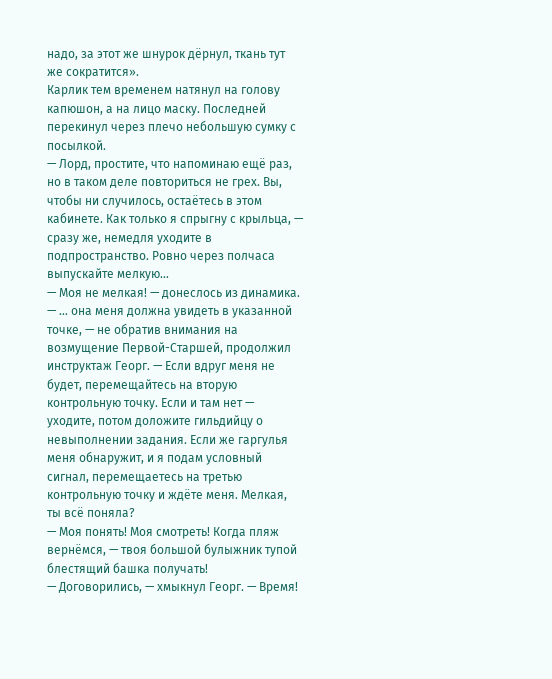надо, за этот же шнурок дёрнул, ткань тут же сократится».
Карлик тем временем натянул на голову капюшон, а на лицо маску. Последней перекинул через плечо небольшую сумку с посылкой.
— Лорд, простите, что напоминаю ещё раз, но в таком деле повториться не грех. Вы, чтобы ни случилось, остаётесь в этом кабинете. Как только я спрыгну с крыльца, — сразу же, немедля уходите в подпространство. Ровно через полчаса выпускайте мелкую…
— Моя не мелкая! — донеслось из динамика.
— … она меня должна увидеть в указанной точке, — не обратив внимания на возмущение Первой-Старшей, продолжил инструктаж Георг. — Если вдруг меня не будет, перемещайтесь на вторую контрольную точку. Если и там нет — уходите, потом доложите гильдийцу о невыполнении задания. Если же гаргулья меня обнаружит, и я подам условный сигнал, перемещаетесь на третью контрольную точку и ждёте меня. Мелкая, ты всё поняла?
— Моя понять! Моя смотреть! Когда пляж вернёмся, — твоя большой булыжник тупой блестящий башка получать!
— Договорились, — хмыкнул Георг. — Время!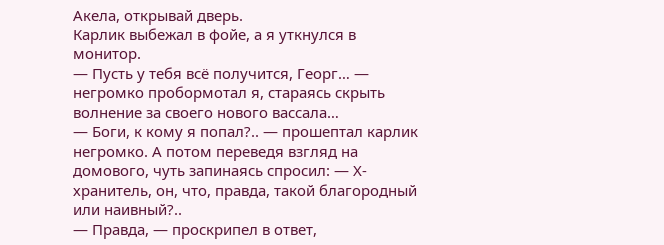Акела, открывай дверь.
Карлик выбежал в фойе, а я уткнулся в монитор.
— Пусть у тебя всё получится, Георг… — негромко пробормотал я, стараясь скрыть волнение за своего нового вассала…
— Боги, к кому я попал?.. — прошептал карлик негромко. А потом переведя взгляд на домового, чуть запинаясь спросил: — Х-хранитель, он, что, правда, такой благородный или наивный?..
— Правда, — проскрипел в ответ,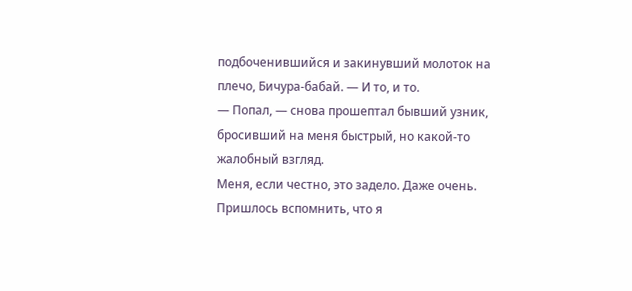подбоченившийся и закинувший молоток на плечо, Бичура-бабай. — И то, и то.
— Попал, — снова прошептал бывший узник, бросивший на меня быстрый, но какой-то жалобный взгляд.
Меня, если честно, это задело. Даже очень. Пришлось вспомнить, что я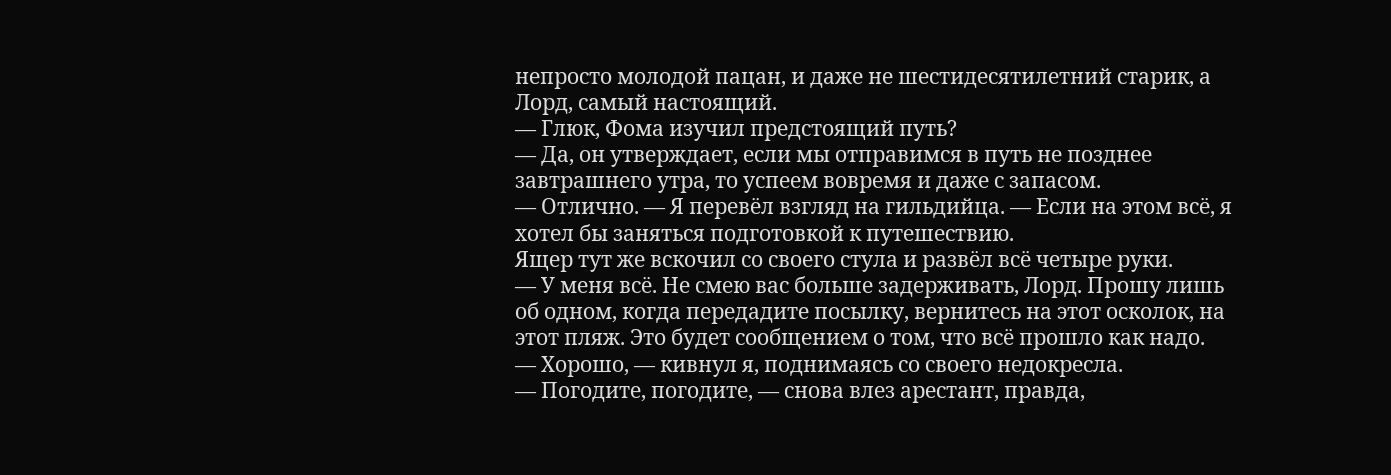непросто молодой пацан, и даже не шестидесятилетний старик, а Лорд, самый настоящий.
— Глюк, Фома изучил предстоящий путь?
— Да, он утверждает, если мы отправимся в путь не позднее завтрашнего утра, то успеем вовремя и даже с запасом.
— Отлично. — Я перевёл взгляд на гильдийца. — Если на этом всё, я хотел бы заняться подготовкой к путешествию.
Ящер тут же вскочил со своего стула и развёл всё четыре руки.
— У меня всё. Не смею вас больше задерживать, Лорд. Прошу лишь об одном, когда передадите посылку, вернитесь на этот осколок, на этот пляж. Это будет сообщением о том, что всё прошло как надо.
— Хорошо, — кивнул я, поднимаясь со своего недокресла.
— Погодите, погодите, — снова влез арестант, правда,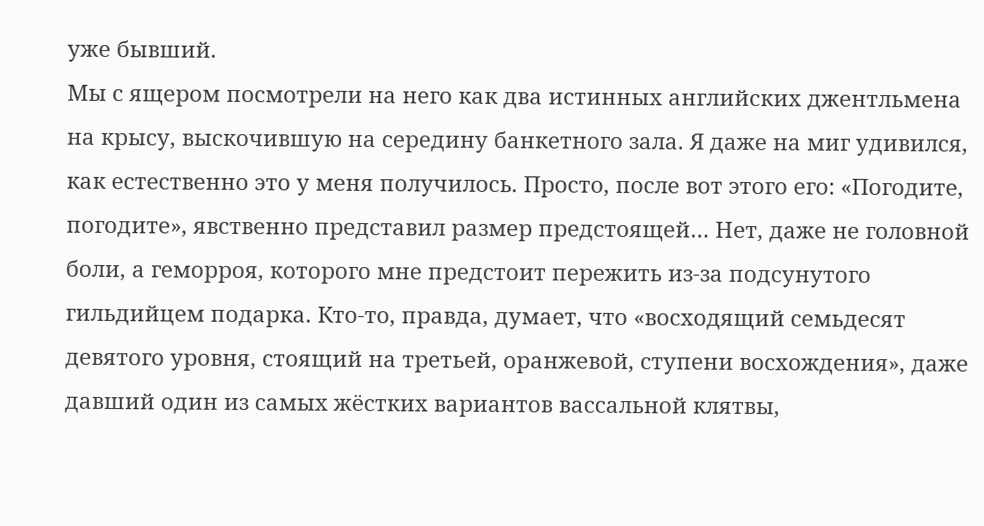уже бывший.
Мы с ящером посмотрели на него как два истинных английских джентльмена на крысу, выскочившую на середину банкетного зала. Я даже на миг удивился, как естественно это у меня получилось. Просто, после вот этого его: «Погодите, погодите», явственно представил размер предстоящей… Нет, даже не головной боли, а геморроя, которого мне предстоит пережить из-за подсунутого гильдийцем подарка. Кто-то, правда, думает, что «восходящий семьдесят девятого уровня, стоящий на третьей, оранжевой, ступени восхождения», даже давший один из самых жёстких вариантов вассальной клятвы,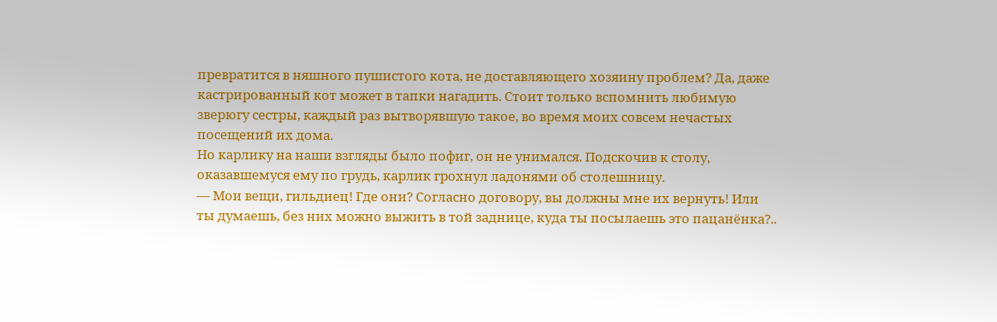превратится в няшного пушистого кота, не доставляющего хозяину проблем? Да, даже кастрированный кот может в тапки нагадить. Стоит только вспомнить любимую зверюгу сестры, каждый раз вытворявшую такое, во время моих совсем нечастых посещений их дома.
Но карлику на наши взгляды было пофиг, он не унимался. Подскочив к столу, оказавшемуся ему по грудь, карлик грохнул ладонями об столешницу.
— Мои вещи, гильдиец! Где они? Согласно договору, вы должны мне их вернуть! Или ты думаешь, без них можно выжить в той заднице, куда ты посылаешь это пацанёнка?..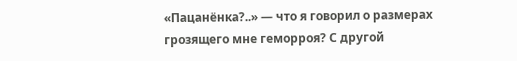«Пацанёнка?..» — что я говорил о размерах грозящего мне геморроя? С другой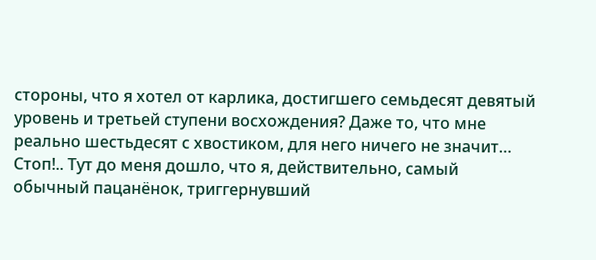стороны, что я хотел от карлика, достигшего семьдесят девятый уровень и третьей ступени восхождения? Даже то, что мне реально шестьдесят с хвостиком, для него ничего не значит…
Стоп!.. Тут до меня дошло, что я, действительно, самый обычный пацанёнок, триггернувший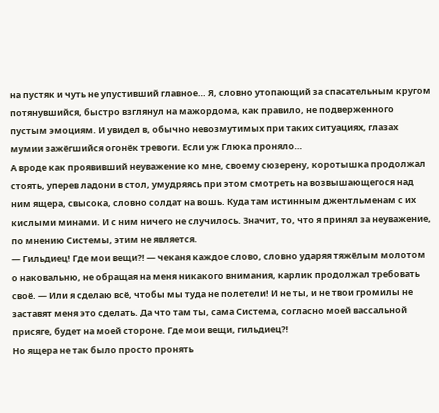на пустяк и чуть не упустивший главное… Я, словно утопающий за спасательным кругом потянувшийся, быстро взглянул на мажордома, как правило, не подверженного пустым эмоциям. И увидел в, обычно невозмутимых при таких ситуациях, глазах мумии зажёгшийся огонёк тревоги. Если уж Глюка проняло…
А вроде как проявивший неуважение ко мне, своему сюзерену, коротышка продолжал стоять, уперев ладони в стол, умудряясь при этом смотреть на возвышающегося над ним ящера, свысока, словно солдат на вошь. Куда там истинным джентльменам с их кислыми минами. И с ним ничего не случилось. Значит, то, что я принял за неуважение, по мнению Системы, этим не является.
— Гильдиец! Где мои вещи⁈ — чеканя каждое слово, словно ударяя тяжёлым молотом о наковальню, не обращая на меня никакого внимания, карлик продолжал требовать своё. — Или я сделаю всё, чтобы мы туда не полетели! И не ты, и не твои громилы не заставят меня это сделать. Да что там ты, сама Система, согласно моей вассальной присяге, будет на моей стороне. Где мои вещи, гильдиец⁈
Но ящера не так было просто пронять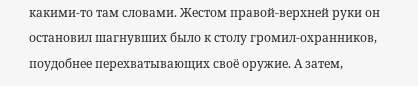какими-то там словами. Жестом правой-верхней руки он остановил шагнувших было к столу громил-охранников, поудобнее перехватывающих своё оружие. А затем,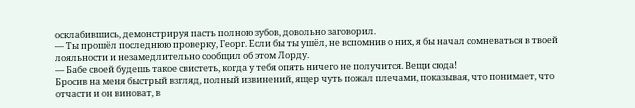осклабившись, демонстрируя пасть полною зубов, довольно заговорил.
— Ты прошёл последнюю проверку, Георг. Если бы ты ушёл, не вспомнив о них, я бы начал сомневаться в твоей лояльности и незамедлительно сообщил об этом Лорду.
— Бабе своей будешь такое свистеть, когда у тебя опять ничего не получится. Вещи сюда!
Бросив на меня быстрый взгляд, полный извинений, ящер чуть пожал плечами, показывая, что понимает, что отчасти и он виноват, в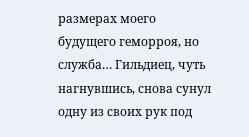размерах моего будущего геморроя, но служба… Гильдиец, чуть нагнувшись, снова сунул одну из своих рук под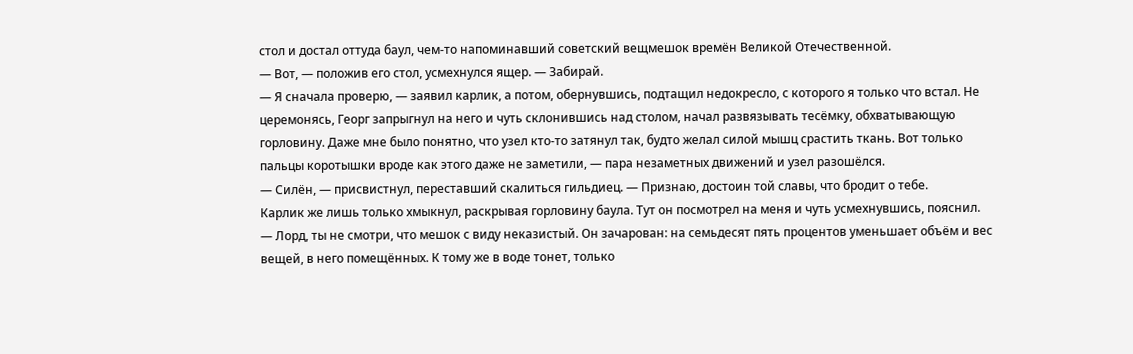стол и достал оттуда баул, чем-то напоминавший советский вещмешок времён Великой Отечественной.
— Вот, — положив его стол, усмехнулся ящер. — Забирай.
— Я сначала проверю, — заявил карлик, а потом, обернувшись, подтащил недокресло, с которого я только что встал. Не церемонясь, Георг запрыгнул на него и чуть склонившись над столом, начал развязывать тесёмку, обхватывающую горловину. Даже мне было понятно, что узел кто-то затянул так, будто желал силой мышц срастить ткань. Вот только пальцы коротышки вроде как этого даже не заметили, — пара незаметных движений и узел разошёлся.
— Силён, — присвистнул, переставший скалиться гильдиец. — Признаю, достоин той славы, что бродит о тебе.
Карлик же лишь только хмыкнул, раскрывая горловину баула. Тут он посмотрел на меня и чуть усмехнувшись, пояснил.
— Лорд, ты не смотри, что мешок с виду неказистый. Он зачарован: на семьдесят пять процентов уменьшает объём и вес вещей, в него помещённых. К тому же в воде тонет, только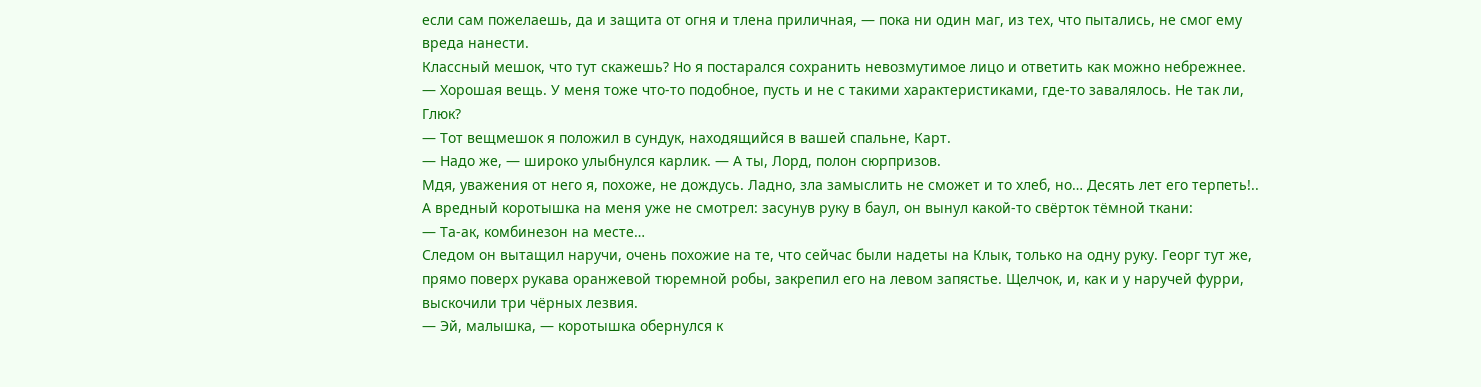если сам пожелаешь, да и защита от огня и тлена приличная, — пока ни один маг, из тех, что пытались, не смог ему вреда нанести.
Классный мешок, что тут скажешь? Но я постарался сохранить невозмутимое лицо и ответить как можно небрежнее.
— Хорошая вещь. У меня тоже что-то подобное, пусть и не с такими характеристиками, где-то завалялось. Не так ли, Глюк?
— Тот вещмешок я положил в сундук, находящийся в вашей спальне, Карт.
— Надо же, — широко улыбнулся карлик. — А ты, Лорд, полон сюрпризов.
Мдя, уважения от него я, похоже, не дождусь. Ладно, зла замыслить не сможет и то хлеб, но… Десять лет его терпеть!.. А вредный коротышка на меня уже не смотрел: засунув руку в баул, он вынул какой-то свёрток тёмной ткани:
— Та-ак, комбинезон на месте…
Следом он вытащил наручи, очень похожие на те, что сейчас были надеты на Клык, только на одну руку. Георг тут же, прямо поверх рукава оранжевой тюремной робы, закрепил его на левом запястье. Щелчок, и, как и у наручей фурри, выскочили три чёрных лезвия.
— Эй, малышка, — коротышка обернулся к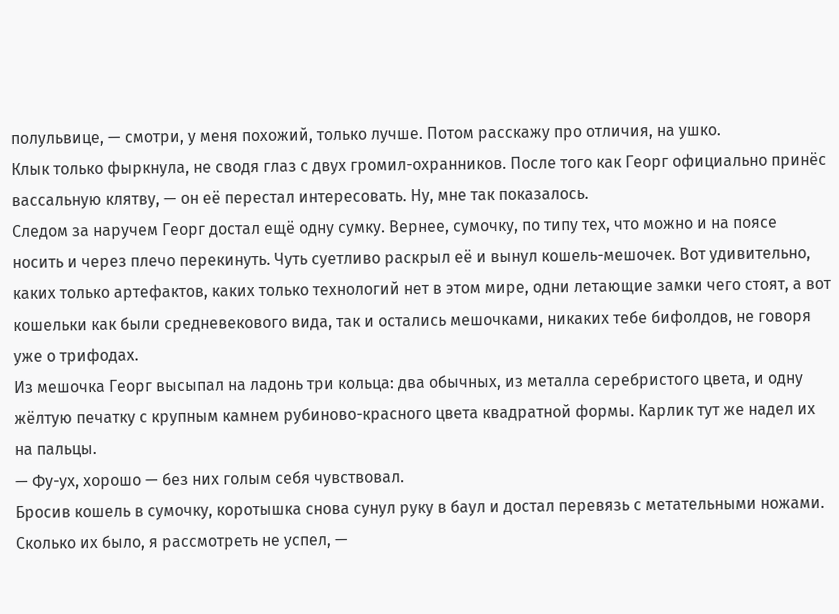полульвице, — смотри, у меня похожий, только лучше. Потом расскажу про отличия, на ушко.
Клык только фыркнула, не сводя глаз с двух громил-охранников. После того как Георг официально принёс вассальную клятву, — он её перестал интересовать. Ну, мне так показалось.
Следом за наручем Георг достал ещё одну сумку. Вернее, сумочку, по типу тех, что можно и на поясе носить и через плечо перекинуть. Чуть суетливо раскрыл её и вынул кошель-мешочек. Вот удивительно, каких только артефактов, каких только технологий нет в этом мире, одни летающие замки чего стоят, а вот кошельки как были средневекового вида, так и остались мешочками, никаких тебе бифолдов, не говоря уже о трифодах.
Из мешочка Георг высыпал на ладонь три кольца: два обычных, из металла серебристого цвета, и одну жёлтую печатку с крупным камнем рубиново-красного цвета квадратной формы. Карлик тут же надел их на пальцы.
— Фу-ух, хорошо — без них голым себя чувствовал.
Бросив кошель в сумочку, коротышка снова сунул руку в баул и достал перевязь с метательными ножами. Сколько их было, я рассмотреть не успел, —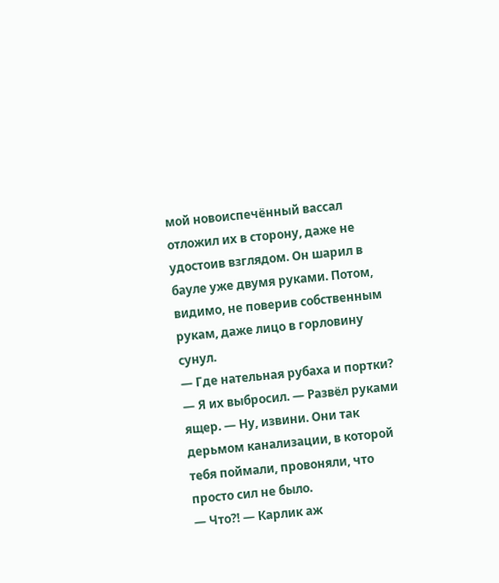мой новоиспечённый вассал отложил их в сторону, даже не удостоив взглядом. Он шарил в бауле уже двумя руками. Потом, видимо, не поверив собственным рукам, даже лицо в горловину сунул.
— Где нательная рубаха и портки?
— Я их выбросил. — Развёл руками ящер. — Ну, извини. Они так дерьмом канализации, в которой тебя поймали, провоняли, что просто сил не было.
— Что⁈ — Карлик аж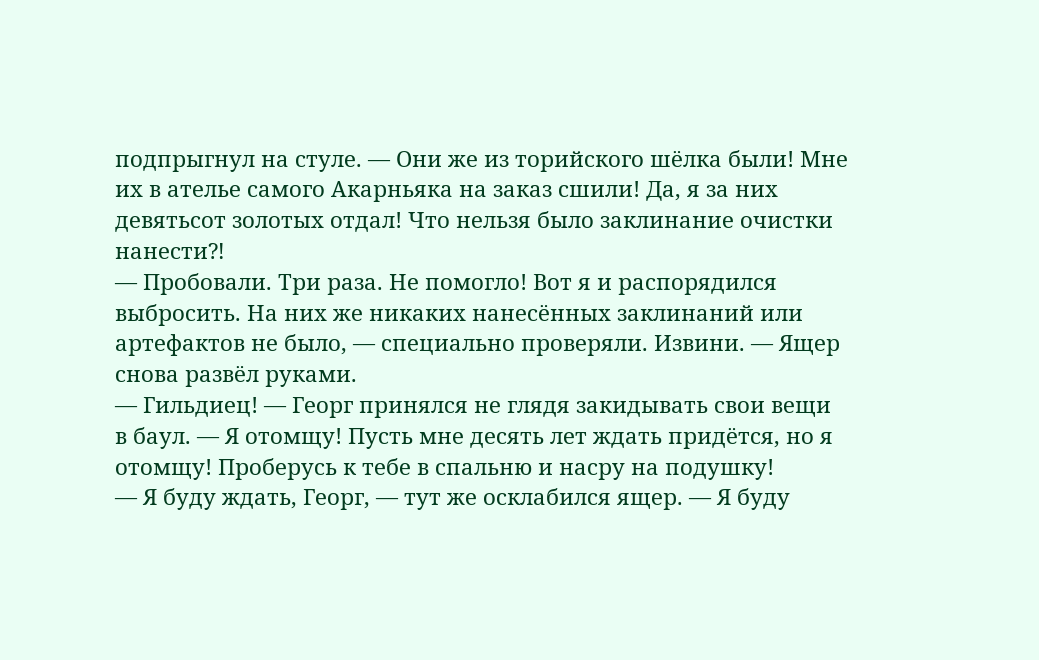подпрыгнул на стуле. — Они же из торийского шёлка были! Мне их в ателье самого Акарньяка на заказ сшили! Да, я за них девятьсот золотых отдал! Что нельзя было заклинание очистки нанести⁈
— Пробовали. Три раза. Не помогло! Вот я и распорядился выбросить. На них же никаких нанесённых заклинаний или артефактов не было, — специально проверяли. Извини. — Ящер снова развёл руками.
— Гильдиец! — Георг принялся не глядя закидывать свои вещи в баул. — Я отомщу! Пусть мне десять лет ждать придётся, но я отомщу! Проберусь к тебе в спальню и насру на подушку!
— Я буду ждать, Георг, — тут же осклабился ящер. — Я буду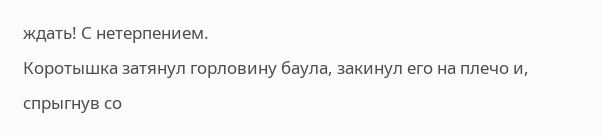ждать! С нетерпением.
Коротышка затянул горловину баула, закинул его на плечо и, спрыгнув со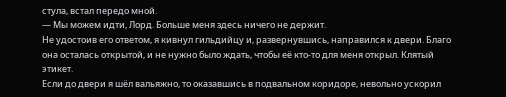стула, встал передо мной.
— Мы можем идти, Лорд. Больше меня здесь ничего не держит.
Не удостоив его ответом, я кивнул гильдийцу и, развернувшись, направился к двери. Благо она осталась открытой, и не нужно было ждать, чтобы её кто-то для меня открыл. Клятый этикет.
Если до двери я шёл вальяжно, то оказавшись в подвальном коридоре, невольно ускорил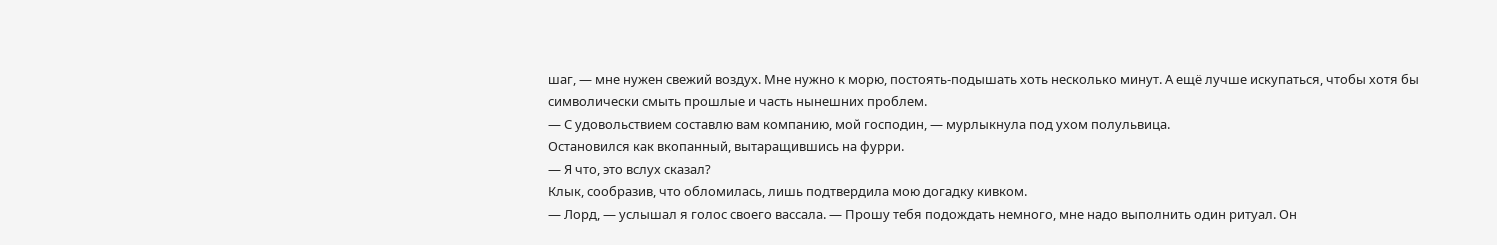шаг, — мне нужен свежий воздух. Мне нужно к морю, постоять-подышать хоть несколько минут. А ещё лучше искупаться, чтобы хотя бы символически смыть прошлые и часть нынешних проблем.
— С удовольствием составлю вам компанию, мой господин, — мурлыкнула под ухом полульвица.
Остановился как вкопанный, вытаращившись на фурри.
— Я что, это вслух сказал?
Клык, сообразив, что обломилась, лишь подтвердила мою догадку кивком.
— Лорд, — услышал я голос своего вассала. — Прошу тебя подождать немного, мне надо выполнить один ритуал. Он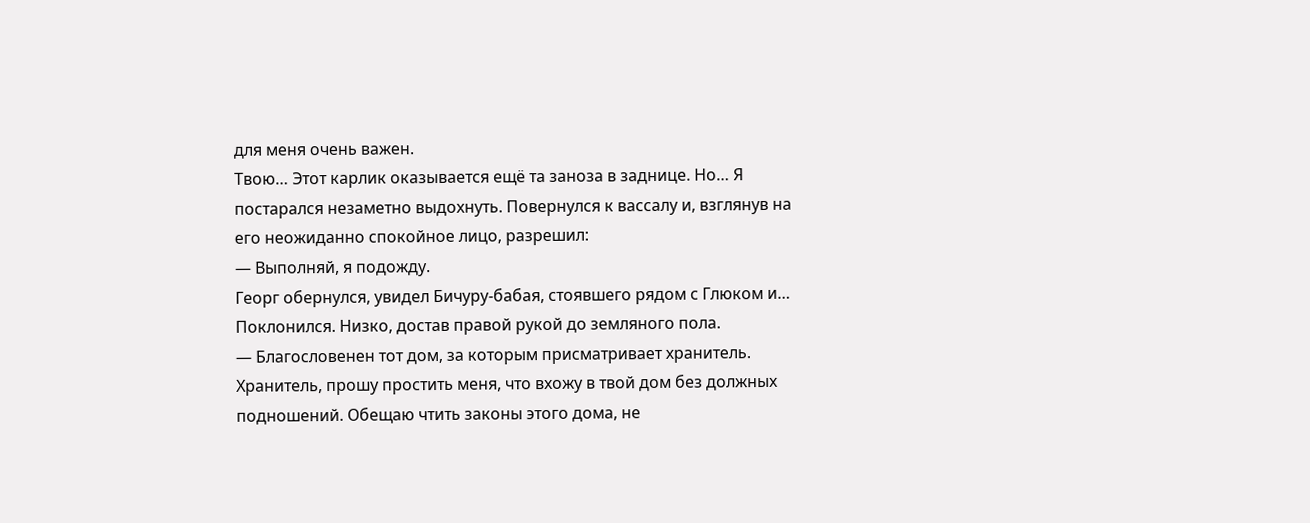для меня очень важен.
Твою… Этот карлик оказывается ещё та заноза в заднице. Но… Я постарался незаметно выдохнуть. Повернулся к вассалу и, взглянув на его неожиданно спокойное лицо, разрешил:
— Выполняй, я подожду.
Георг обернулся, увидел Бичуру-бабая, стоявшего рядом с Глюком и… Поклонился. Низко, достав правой рукой до земляного пола.
— Благословенен тот дом, за которым присматривает хранитель. Хранитель, прошу простить меня, что вхожу в твой дом без должных подношений. Обещаю чтить законы этого дома, не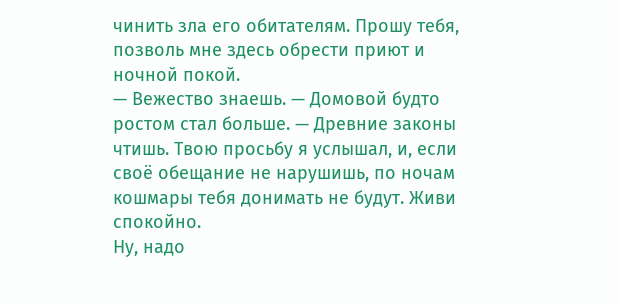чинить зла его обитателям. Прошу тебя, позволь мне здесь обрести приют и ночной покой.
— Вежество знаешь. — Домовой будто ростом стал больше. — Древние законы чтишь. Твою просьбу я услышал, и, если своё обещание не нарушишь, по ночам кошмары тебя донимать не будут. Живи спокойно.
Ну, надо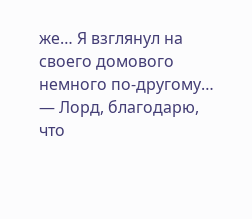же… Я взглянул на своего домового немного по-другому…
— Лорд, благодарю, что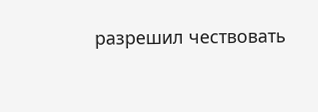разрешил чествовать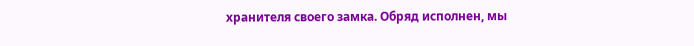хранителя своего замка. Обряд исполнен, мы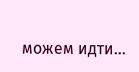можем идти…